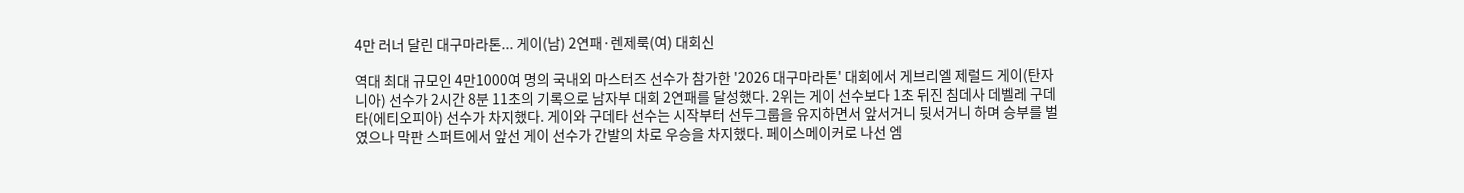4만 러너 달린 대구마라톤... 게이(남) 2연패·렌제룩(여) 대회신

역대 최대 규모인 4만1000여 명의 국내외 마스터즈 선수가 참가한 '2026 대구마라톤' 대회에서 게브리엘 제럴드 게이(탄자니아) 선수가 2시간 8분 11초의 기록으로 남자부 대회 2연패를 달성했다. 2위는 게이 선수보다 1초 뒤진 침데사 데벨레 구데타(에티오피아) 선수가 차지했다. 게이와 구데타 선수는 시작부터 선두그룹을 유지하면서 앞서거니 뒷서거니 하며 승부를 벌였으나 막판 스퍼트에서 앞선 게이 선수가 간발의 차로 우승을 차지했다. 페이스메이커로 나선 엠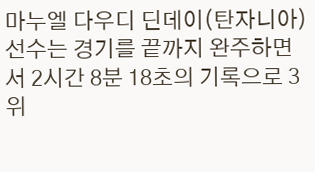마누엘 다우디 딘데이(탄자니아) 선수는 경기를 끝까지 완주하면서 2시간 8분 18초의 기록으로 3위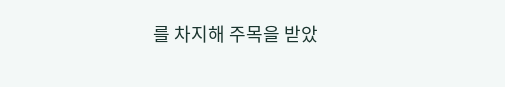를 차지해 주목을 받았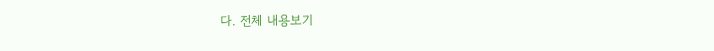다. 전체 내용보기